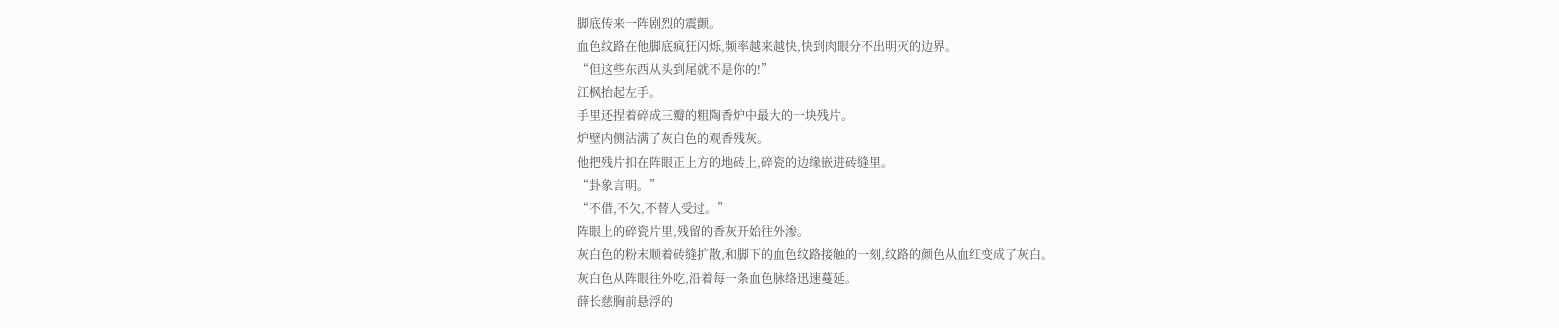脚底传来一阵剧烈的震颤。
血色纹路在他脚底疯狂闪烁,频率越来越快,快到肉眼分不出明灭的边界。
“但这些东西从头到尾就不是你的!”
江枫抬起左手。
手里还捏着碎成三瓣的粗陶香炉中最大的一块残片。
炉壁内侧沾满了灰白色的观香残灰。
他把残片扣在阵眼正上方的地砖上,碎瓷的边缘嵌进砖缝里。
“卦象言明。”
“不借,不欠,不替人受过。”
阵眼上的碎瓷片里,残留的香灰开始往外渗。
灰白色的粉末顺着砖缝扩散,和脚下的血色纹路接触的一刻,纹路的颜色从血红变成了灰白。
灰白色从阵眼往外吃,沿着每一条血色脉络迅速蔓延。
薛长慈胸前悬浮的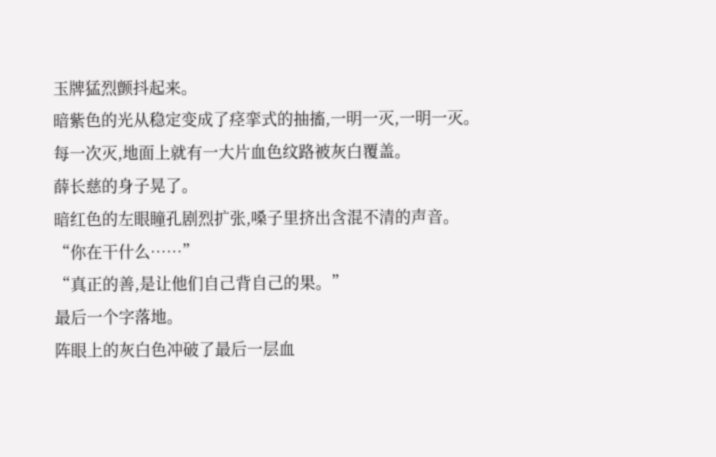玉牌猛烈颤抖起来。
暗紫色的光从稳定变成了痉挛式的抽搐,一明一灭,一明一灭。
每一次灭,地面上就有一大片血色纹路被灰白覆盖。
薛长慈的身子晃了。
暗红色的左眼瞳孔剧烈扩张,嗓子里挤出含混不清的声音。
“你在干什么……”
“真正的善,是让他们自己背自己的果。”
最后一个字落地。
阵眼上的灰白色冲破了最后一层血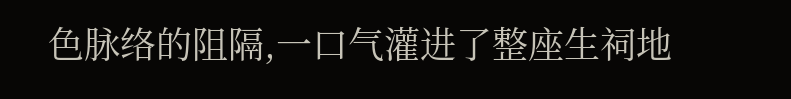色脉络的阻隔,一口气灌进了整座生祠地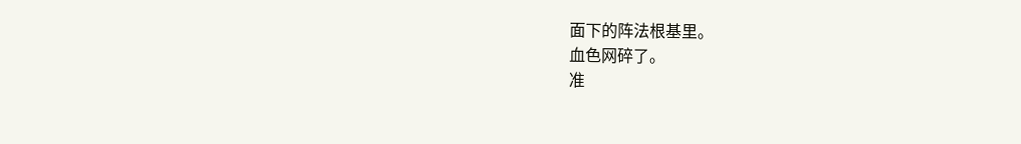面下的阵法根基里。
血色网碎了。
准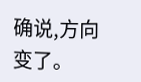确说,方向变了。